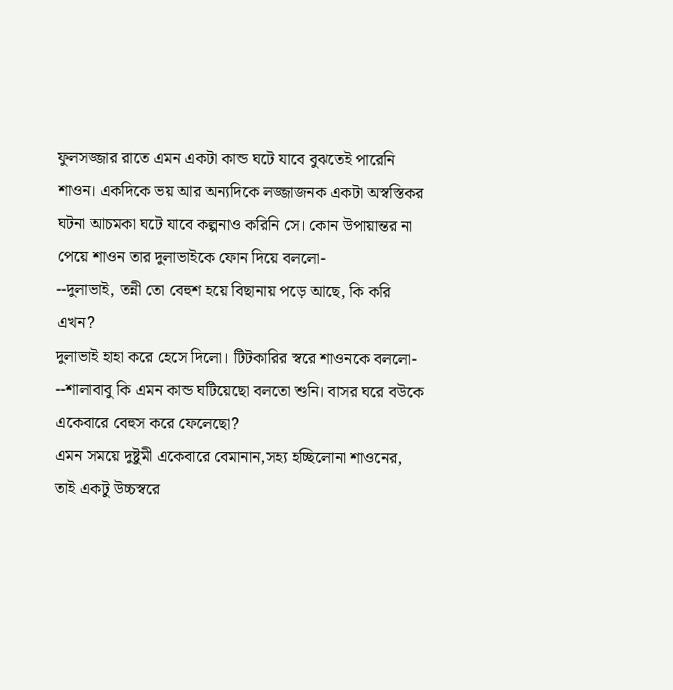ফুলসজ্জার রাতে এমন একটা কান্ড ঘটে যাবে বুঝতেই পারেনি শাওন। একদিকে ভয় আর অন্যদিকে লজ্জাজনক একটা অস্বস্তিকর ঘটনা আচমকা ঘটে যাবে কল্পনাও করিনি সে। কোন উপায়ান্তর না পেয়ে শাওন তার দুলাভাইকে ফোন দিয়ে বললো-
--দুলাভাই, তন্নী তো বেহুশ হয়ে বিছানায় পড়ে আছে, কি করি এখন?
দুলাভাই হাহা করে হেসে দিলো। টিটকারির স্বরে শাওনকে বললো-
--শালাবাবু কি এমন কান্ড ঘটিয়েছো বলতো শুনি। বাসর ঘরে বউকে একেবারে বেহুস করে ফেলেছো?
এমন সময়ে দুষ্টুমী একেবারে বেমানান,সহ্য হচ্ছিলোনা শাওনের, তাই একটু উচ্চস্বরে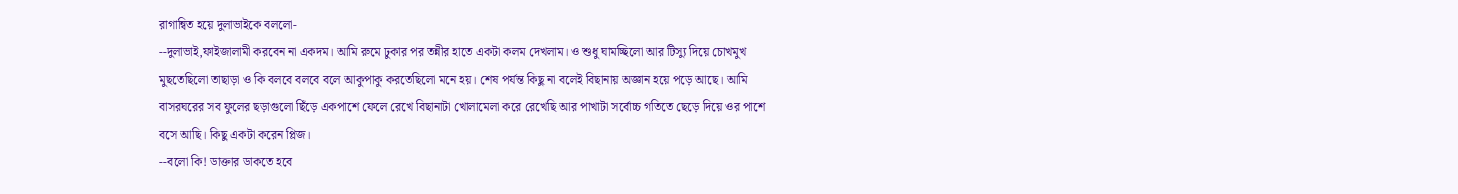রাগান্বিত হয়ে দুলাভাইকে বললো-
--দুলাভাই,ফাইজালামী করবেন না একদম। আমি রুমে ঢুকার পর তন্নীর হাতে একটা কলম দেখলাম। ও শুধু ঘামচ্ছিলো আর টিস্যু দিয়ে চোখমুখ মুছতেছিলো তাছাড়া ও কি বলবে বলবে বলে আকুপাকু করতেছিলো মনে হয়। শেষ পর্যন্ত কিছু না বলেই বিছানায় অজ্ঞান হয়ে পড়ে আছে। আমি বাসরঘরের সব ফুলের ছড়াগুলো ছিঁড়ে একপাশে ফেলে রেখে বিছানাটা খোলামেলা করে রেখেছি আর পাখাটা সর্বোচ্চ গতিতে ছেড়ে দিয়ে ওর পাশে বসে আছি। কিছু একটা করেন প্লিজ।
--বলো কি! ডাক্তার ডাকতে হবে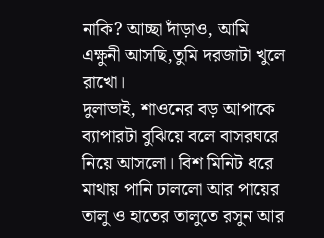নাকি? আচ্ছা দাঁড়াও, আমি এক্ষুনী আসছি,তুমি দরজাটা খুলে রাখো।
দুলাভাই, শাওনের বড় আপাকে ব্যাপারটা বুঝিয়ে বলে বাসরঘরে নিয়ে আসলো। বিশ মিনিট ধরে মাথায় পানি ঢাললো আর পায়ের তালু ও হাতের তালুতে রসুন আর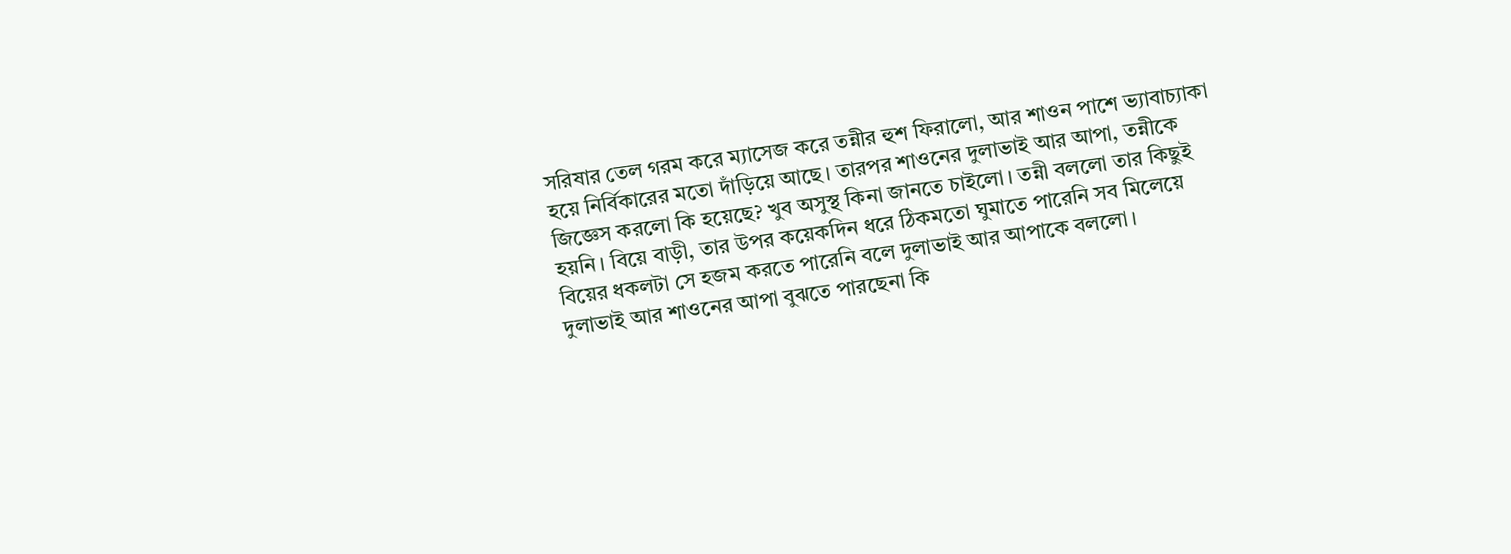সরিষার তেল গরম করে ম্যাসেজ করে তন্নীর হুশ ফিরালো, আর শাওন পাশে ভ্যাবাচ্যাকা হয়ে নির্বিকারের মতো দাঁড়িয়ে আছে। তারপর শাওনের দুলাভাই আর আপা, তন্নীকে জিজ্ঞেস করলো কি হয়েছে? খুব অসুস্থ কিনা জানতে চাইলো। তন্নী বললো তার কিছুই হয়নি। বিয়ে বাড়ী, তার উপর কয়েকদিন ধরে ঠিকমতো ঘুমাতে পারেনি সব মিলেয়ে বিয়ের ধকলটা সে হজম করতে পারেনি বলে দুলাভাই আর আপাকে বললো।
দুলাভাই আর শাওনের আপা বুঝতে পারছেনা কি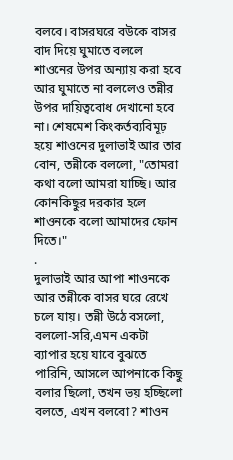বলবে। বাসরঘরে বউকে বাসর বাদ দিয়ে ঘুমাতে বললে শাওনের উপর অন্যায় করা হবে আর ঘুমাতে না বললেও তন্নীর উপর দায়িত্ববোধ দেখানো হবে না। শেষমেশ কিংকর্তব্যবিমূঢ় হয়ে শাওনের দুলাভাই আর তার বোন, তন্নীকে বললো, "তোমরা কথা বলো আমরা যাচ্ছি। আর কোনকিছুর দরকার হলে শাওনকে বলো আমাদের ফোন দিতে।"
.
দুলাভাই আর আপা শাওনকে আর তন্নীকে বাসর ঘরে রেখে চলে যায়। তন্নী উঠে বসলো, বললো-সরি,এমন একটা ব্যাপার হয়ে যাবে বুঝতে পারিনি, আসলে আপনাকে কিছু বলার ছিলো, তখন ভয় হচ্ছিলো বলতে, এখন বলবো? শাওন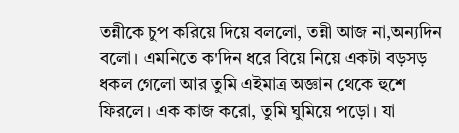তন্নীকে চুপ করিয়ে দিয়ে বললো, তন্নী আজ না,অন্যদিন বলো। এমনিতে ক'দিন ধরে বিয়ে নিয়ে একটা বড়সড় ধকল গেলো আর তুমি এইমাত্র অজ্ঞান থেকে হুশে ফিরলে। এক কাজ করো, তুমি ঘুমিয়ে পড়ো। যা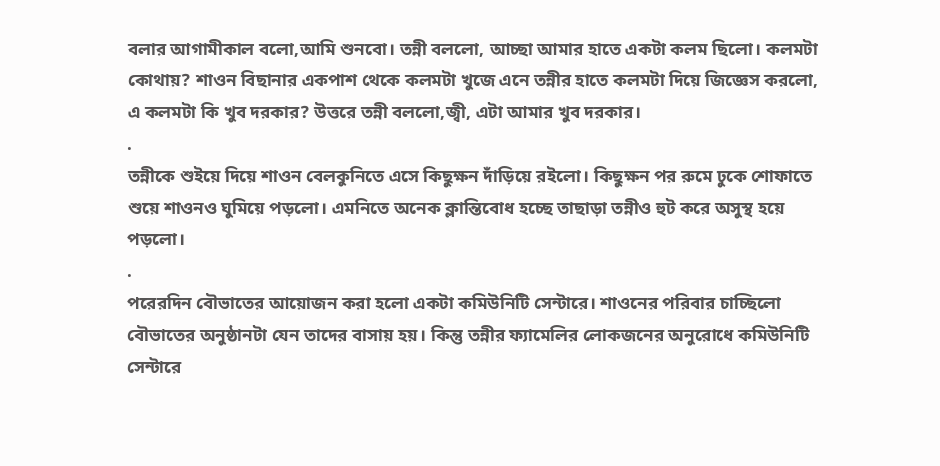বলার আগামীকাল বলো,আমি শুনবো। তন্নী বললো, আচ্ছা আমার হাতে একটা কলম ছিলো। কলমটা কোথায়? শাওন বিছানার একপাশ থেকে কলমটা খুজে এনে তন্নীর হাতে কলমটা দিয়ে জিজ্ঞেস করলো, এ কলমটা কি খুব দরকার? উত্তরে তন্নী বললো,জ্বী, এটা আমার খুব দরকার।
.
তন্নীকে শুইয়ে দিয়ে শাওন বেলকুনিতে এসে কিছুক্ষন দাঁড়িয়ে রইলো। কিছুক্ষন পর রুমে ঢুকে শোফাতে শুয়ে শাওনও ঘুমিয়ে পড়লো। এমনিতে অনেক ক্লান্তিবোধ হচ্ছে তাছাড়া তন্নীও হুট করে অসুস্থ হয়ে পড়লো।
.
পরেরদিন বৌভাতের আয়োজন করা হলো একটা কমিউনিটি সেন্টারে। শাওনের পরিবার চাচ্ছিলো বৌভাতের অনুষ্ঠানটা যেন তাদের বাসায় হয়। কিন্তু তন্নীর ফ্যামেলির লোকজনের অনুরোধে কমিউনিটি সেন্টারে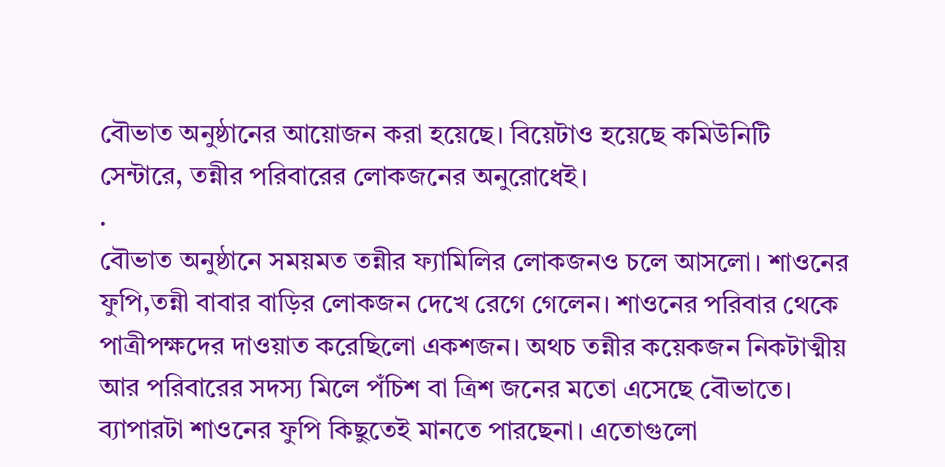বৌভাত অনুষ্ঠানের আয়োজন করা হয়েছে। বিয়েটাও হয়েছে কমিউনিটি সেন্টারে, তন্নীর পরিবারের লোকজনের অনুরোধেই।
.
বৌভাত অনুষ্ঠানে সময়মত তন্নীর ফ্যামিলির লোকজনও চলে আসলো। শাওনের ফুপি,তন্নী বাবার বাড়ির লোকজন দেখে রেগে গেলেন। শাওনের পরিবার থেকে পাত্রীপক্ষদের দাওয়াত করেছিলো একশজন। অথচ তন্নীর কয়েকজন নিকটাত্মীয় আর পরিবারের সদস্য মিলে পঁচিশ বা ত্রিশ জনের মতো এসেছে বৌভাতে। ব্যাপারটা শাওনের ফুপি কিছুতেই মানতে পারছেনা। এতোগুলো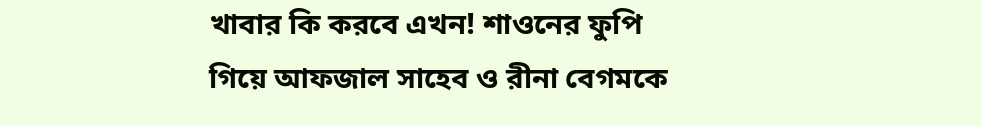খাবার কি করবে এখন! শাওনের ফুপি গিয়ে আফজাল সাহেব ও রীনা বেগমকে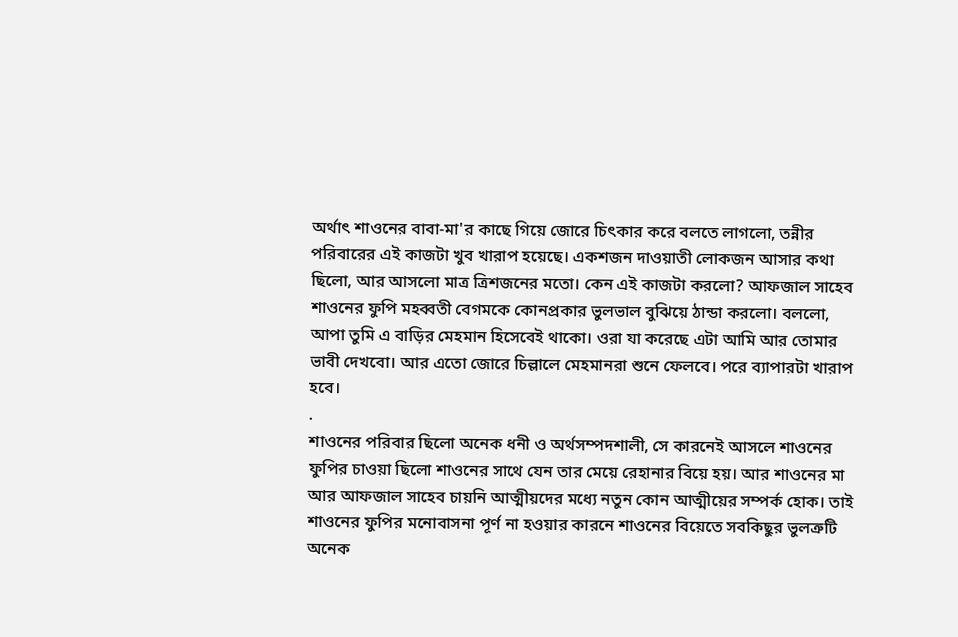অর্থাৎ শাওনের বাবা-মা'র কাছে গিয়ে জোরে চিৎকার করে বলতে লাগলো, তন্নীর পরিবারের এই কাজটা খুব খারাপ হয়েছে। একশজন দাওয়াতী লোকজন আসার কথা ছিলো, আর আসলো মাত্র ত্রিশজনের মতো। কেন এই কাজটা করলো? আফজাল সাহেব শাওনের ফুপি মহব্বতী বেগমকে কোনপ্রকার ভুলভাল বুঝিয়ে ঠান্ডা করলো। বললো, আপা তুমি এ বাড়ির মেহমান হিসেবেই থাকো। ওরা যা করেছে এটা আমি আর তোমার ভাবী দেখবো। আর এতো জোরে চিল্লালে মেহমানরা শুনে ফেলবে। পরে ব্যাপারটা খারাপ হবে।
.
শাওনের পরিবার ছিলো অনেক ধনী ও অর্থসম্পদশালী, সে কারনেই আসলে শাওনের ফুপির চাওয়া ছিলো শাওনের সাথে যেন তার মেয়ে রেহানার বিয়ে হয়। আর শাওনের মা আর আফজাল সাহেব চায়নি আত্মীয়দের মধ্যে নতুন কোন আত্মীয়ের সম্পর্ক হোক। তাই শাওনের ফুপির মনোবাসনা পূর্ণ না হওয়ার কারনে শাওনের বিয়েতে সবকিছুর ভুলত্রুটি অনেক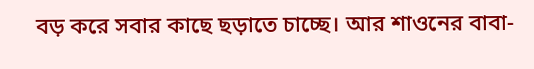বড় করে সবার কাছে ছড়াতে চাচ্ছে। আর শাওনের বাবা-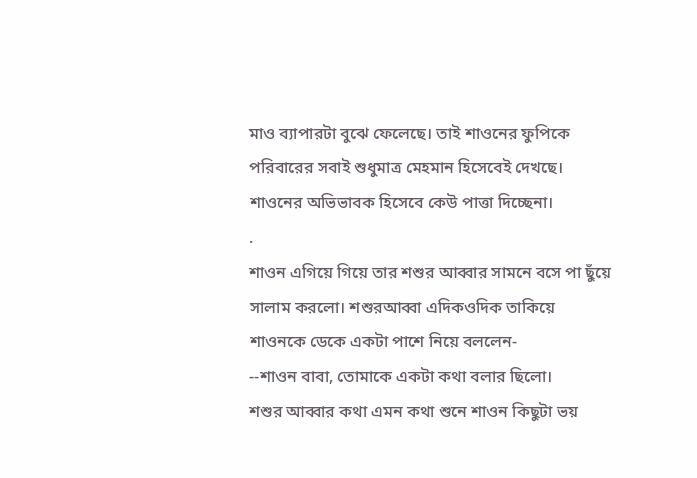মাও ব্যাপারটা বুঝে ফেলেছে। তাই শাওনের ফুপিকে পরিবারের সবাই শুধুমাত্র মেহমান হিসেবেই দেখছে। শাওনের অভিভাবক হিসেবে কেউ পাত্তা দিচ্ছেনা।
.
শাওন এগিয়ে গিয়ে তার শশুর আব্বার সামনে বসে পা ছুঁয়ে সালাম করলো। শশুরআব্বা এদিকওদিক তাকিয়ে শাওনকে ডেকে একটা পাশে নিয়ে বললেন-
--শাওন বাবা, তোমাকে একটা কথা বলার ছিলো।
শশুর আব্বার কথা এমন কথা শুনে শাওন কিছুটা ভয়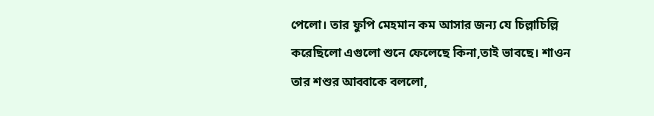পেলো। তার ফুপি মেহমান কম আসার জন্য যে চিল্লাচিল্লি করেছিলো এগুলো শুনে ফেলেছে কিনা,তাই ভাবছে। শাওন তার শশুর আব্বাকে বললো,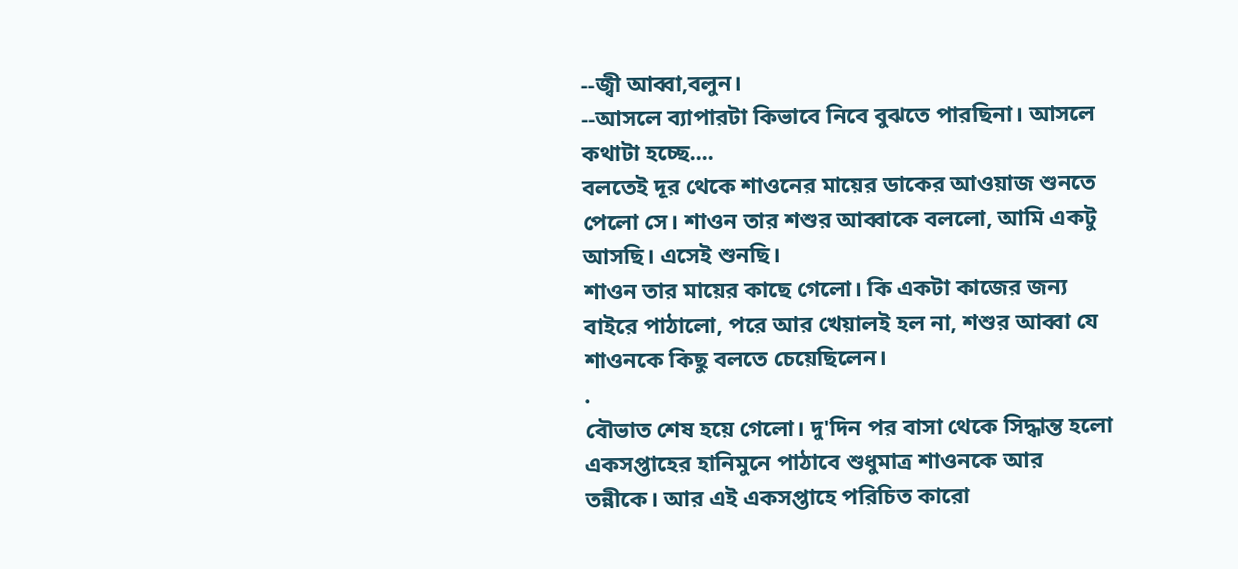--জ্বী আব্বা,বলুন।
--আসলে ব্যাপারটা কিভাবে নিবে বুঝতে পারছিনা। আসলে কথাটা হচ্ছে....
বলতেই দূর থেকে শাওনের মায়ের ডাকের আওয়াজ শুনতে পেলো সে। শাওন তার শশুর আব্বাকে বললো, আমি একটু আসছি। এসেই শুনছি।
শাওন তার মায়ের কাছে গেলো। কি একটা কাজের জন্য বাইরে পাঠালো, পরে আর খেয়ালই হল না, শশুর আব্বা যে শাওনকে কিছু বলতে চেয়েছিলেন।
.
বৌভাত শেষ হয়ে গেলো। দু'দিন পর বাসা থেকে সিদ্ধান্ত হলো একসপ্তাহের হানিমুনে পাঠাবে শুধুমাত্র শাওনকে আর তন্নীকে। আর এই একসপ্তাহে পরিচিত কারো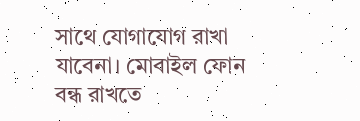সাথে যোগাযোগ রাখা যাবেনা। মোবাইল ফোন বন্ধ রাখতে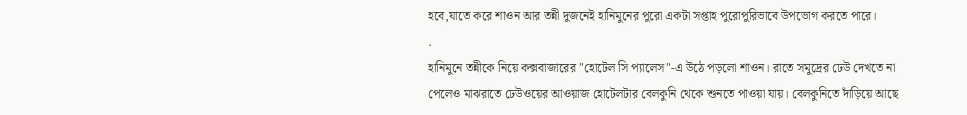হবে,যাতে করে শাওন আর তন্নী দুজনেই হানিমুনের পুরো একটা সপ্তাহ পুরোপুরিভাবে উপভোগ করতে পারে।
.
হানিমুনে তন্নীকে নিয়ে কক্সবাজারের "হোটেল সি প্যালেস"-এ উঠে পড়লো শাওন। রাতে সমুদ্রের ঢেউ দেখতে না পেলেও মাঝরাতে ঢেউওয়ের আওয়াজ হোটেলটার বেলকুনি থেকে শুনতে পাওয়া যায়। বেলকুনিতে দাঁড়িয়ে আছে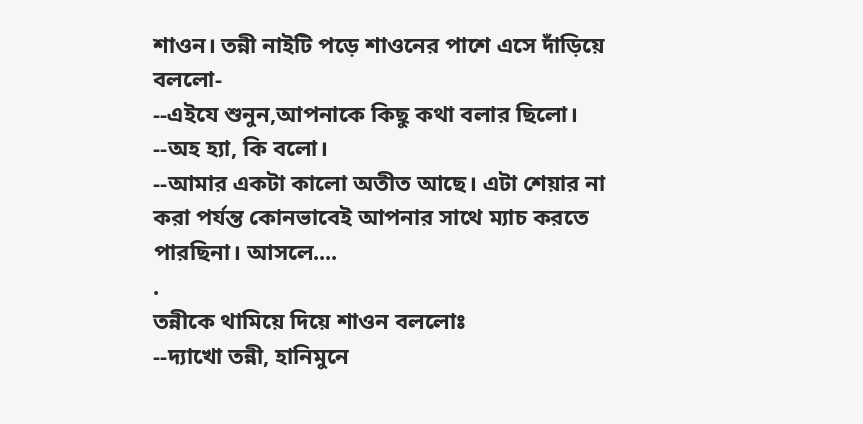শাওন। তন্নী নাইটি পড়ে শাওনের পাশে এসে দাঁড়িয়ে বললো-
--এইযে শুনুন,আপনাকে কিছু কথা বলার ছিলো।
--অহ হ্যা, কি বলো।
--আমার একটা কালো অতীত আছে। এটা শেয়ার না করা পর্যন্ত কোনভাবেই আপনার সাথে ম্যাচ করতে পারছিনা। আসলে....
.
তন্নীকে থামিয়ে দিয়ে শাওন বললোঃ
--দ্যাখো তন্নী, হানিমুনে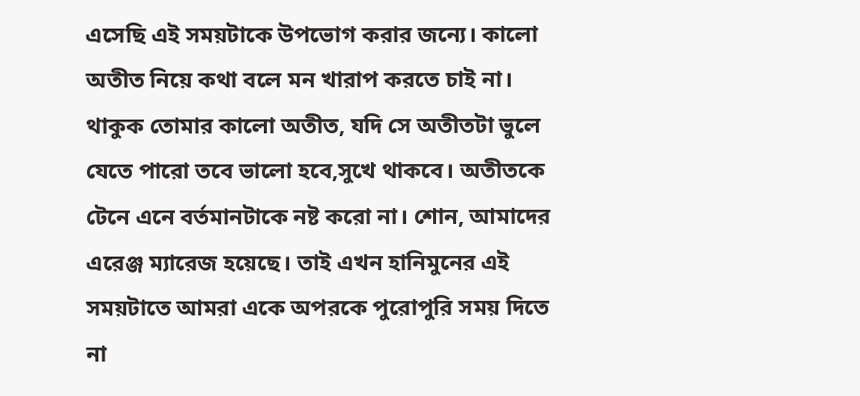এসেছি এই সময়টাকে উপভোগ করার জন্যে। কালো অতীত নিয়ে কথা বলে মন খারাপ করতে চাই না। থাকুক তোমার কালো অতীত, যদি সে অতীতটা ভুলে যেতে পারো তবে ভালো হবে,সুখে থাকবে। অতীতকে টেনে এনে বর্তমানটাকে নষ্ট করো না। শোন, আমাদের এরেঞ্জ ম্যারেজ হয়েছে। তাই এখন হানিমুনের এই সময়টাতে আমরা একে অপরকে পুরোপুরি সময় দিতে না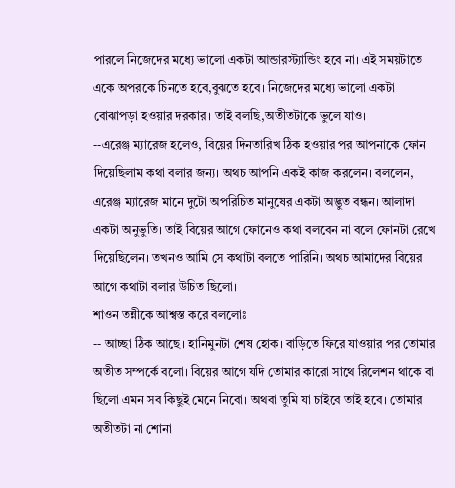পারলে নিজেদের মধ্যে ভালো একটা আন্ডারস্ট্যান্ডিং হবে না। এই সময়টাতে একে অপরকে চিনতে হবে,বুঝতে হবে। নিজেদের মধ্যে ভালো একটা বোঝাপড়া হওয়ার দরকার। তাই বলছি,অতীতটাকে ভুলে যাও।
--এরেঞ্জ ম্যারেজ হলেও, বিয়ের দিনতারিখ ঠিক হওয়ার পর আপনাকে ফোন দিয়েছিলাম কথা বলার জন্য। অথচ আপনি একই কাজ করলেন। বললেন, এরেঞ্জ ম্যারেজ মানে দুটো অপরিচিত মানুষের একটা অদ্ভুত বন্ধন। আলাদা একটা অনুভুতি। তাই বিয়ের আগে ফোনেও কথা বলবেন না বলে ফোনটা রেখে দিয়েছিলেন। তখনও আমি সে কথাটা বলতে পারিনি। অথচ আমাদের বিয়ের আগে কথাটা বলার উচিত ছিলো।
শাওন তন্নীকে আশ্বস্ত করে বললোঃ
-- আচ্ছা ঠিক আছে। হানিমুনটা শেষ হোক। বাড়িতে ফিরে যাওয়ার পর তোমার অতীত সম্পর্কে বলো। বিয়ের আগে যদি তোমার কারো সাথে রিলেশন থাকে বা ছিলো এমন সব কিছুই মেনে নিবো। অথবা তুমি যা চাইবে তাই হবে। তোমার অতীতটা না শোনা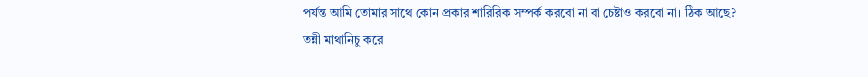পর্যন্ত আমি তোমার সাথে কোন প্রকার শারিরিক সম্পর্ক করবো না বা চেষ্টাও করবো না। ঠিক আছে?
তন্নী মাথানিচু করে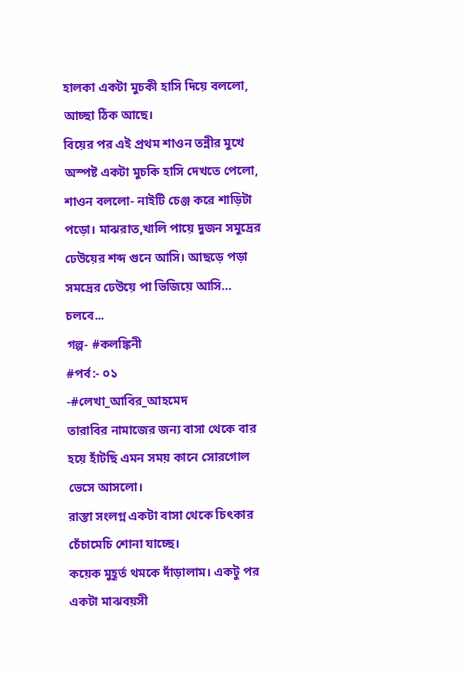হালকা একটা মুচকী হাসি দিয়ে বললো, আচ্ছা ঠিক আছে।
বিয়ের পর এই প্রথম শাওন তন্নীর মুখে অস্পষ্ট একটা মুচকি হাসি দেখতে পেলো, শাওন বললো- নাইটি চেঞ্জ করে শাড়িটা পড়ো। মাঝরাত,খালি পায়ে দুজন সমুদ্রের ঢেউয়ের শব্দ গুনে আসি। আছড়ে পড়া সমদ্রের ঢেউয়ে পা ভিজিয়ে আসি…
চলবে...
গল্প- #কলঙ্কিনী
#পর্ব:- ০১
-#লেখা_আবির_আহমেদ
তারাবির নামাজের জন্য বাসা থেকে বার হয়ে হাঁটছি এমন সময় কানে সোরগোল ভেসে আসলো।
রাস্তা সংলগ্ন একটা বাসা থেকে চিৎকার চেঁচামেচি শোনা যাচ্ছে।
কয়েক মুহূর্ত থমকে দাঁড়ালাম। একটু পর একটা মাঝবয়সী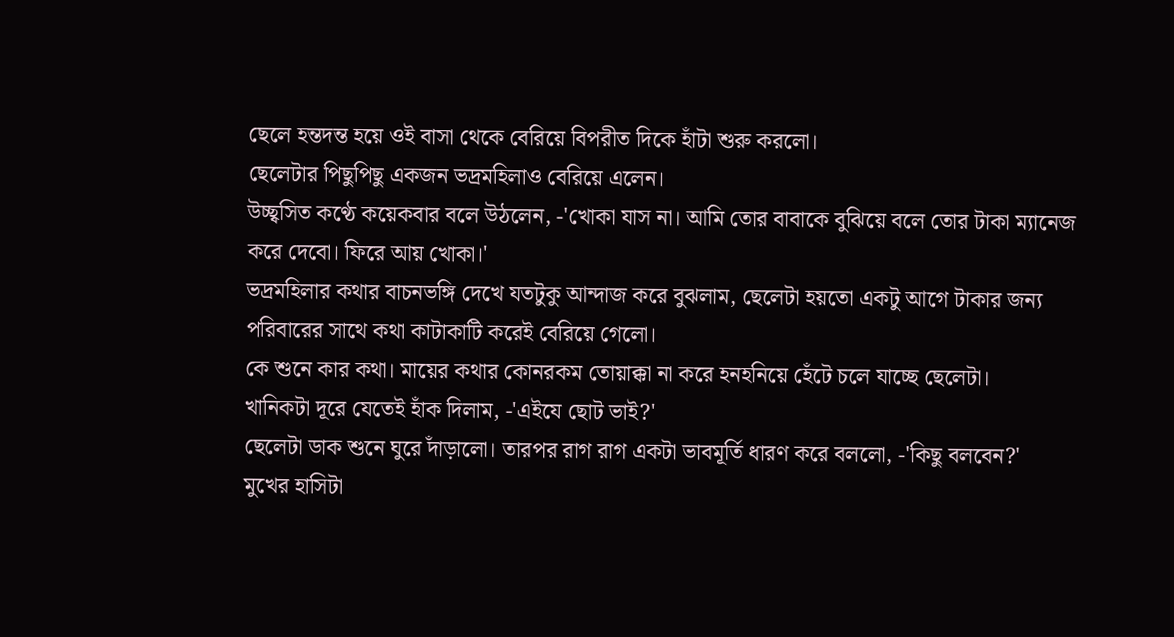ছেলে হন্তদন্ত হয়ে ওই বাসা থেকে বেরিয়ে বিপরীত দিকে হাঁটা শুরু করলো।
ছেলেটার পিছুপিছু একজন ভদ্রমহিলাও বেরিয়ে এলেন।
উচ্ছ্বসিত কণ্ঠে কয়েকবার বলে উঠলেন, -'খোকা যাস না। আমি তোর বাবাকে বুঝিয়ে বলে তোর টাকা ম্যানেজ করে দেবো। ফিরে আয় খোকা।'
ভদ্রমহিলার কথার বাচনভঙ্গি দেখে যতটুকু আন্দাজ করে বুঝলাম, ছেলেটা হয়তো একটু আগে টাকার জন্য পরিবারের সাথে কথা কাটাকাটি করেই বেরিয়ে গেলো।
কে শুনে কার কথা। মায়ের কথার কোনরকম তোয়াক্কা না করে হনহনিয়ে হেঁটে চলে যাচ্ছে ছেলেটা।
খানিকটা দূরে যেতেই হাঁক দিলাম, -'এইযে ছোট ভাই?'
ছেলেটা ডাক শুনে ঘুরে দাঁড়ালো। তারপর রাগ রাগ একটা ভাবমূর্তি ধারণ করে বললো, -'কিছু বলবেন?'
মুখের হাসিটা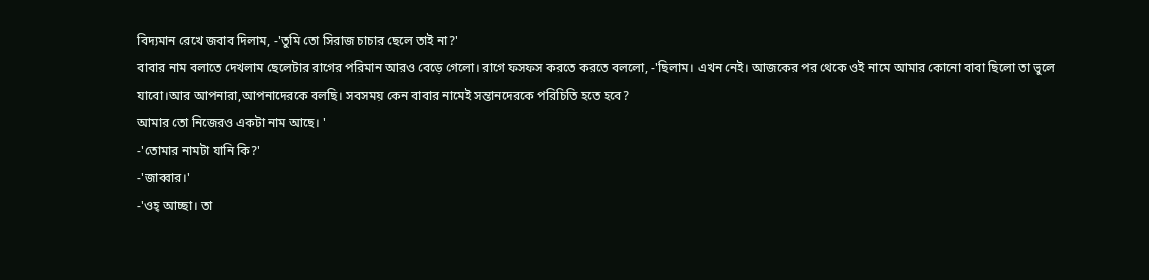বিদ্যমান রেখে জবাব দিলাম, -'তুমি তো সিরাজ চাচার ছেলে তাই না?'
বাবার নাম বলাতে দেখলাম ছেলেটার রাগের পরিমান আরও বেড়ে গেলো। রাগে ফসফস করতে করতে বললো, -'ছিলাম। এখন নেই। আজকের পর থেকে ওই নামে আমার কোনো বাবা ছিলো তা ভুলে যাবো।আর আপনারা,আপনাদেরকে বলছি। সবসময় কেন বাবার নামেই সন্তানদেরকে পরিচিতি হতে হবে?
আমার তো নিজেরও একটা নাম আছে। '
-'তোমার নামটা যানি কি?'
-'জাব্বার।'
-'ওহ্ আচ্ছা। তা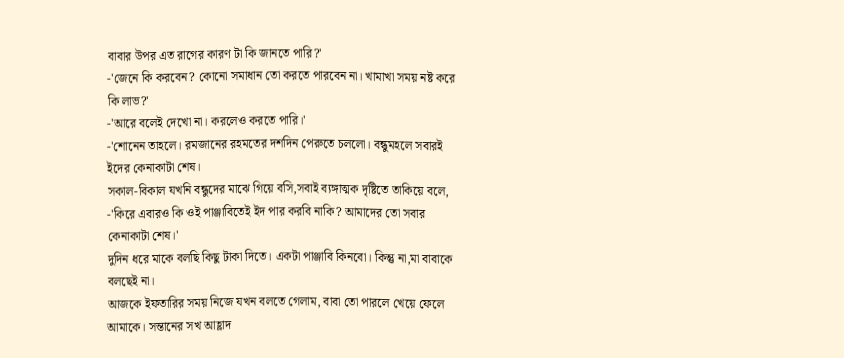বাবার উপর এত রাগের কারণ টা কি জানতে পারি?'
-'জেনে কি করবেন? কোনো সমাধান তো করতে পারবেন না। খামাখা সময় নষ্ট করে কি লাভ?'
-'আরে বলেই দেখো না। করলেও করতে পারি।'
-'শোনেন তাহলে। রমজানের রহমতের দশদিন পেরুতে চললো। বন্ধুমহলে সবারই ইদের কেনাকাটা শেষ।
সকাল-বিকাল যখনি বন্ধুদের মাঝে গিয়ে বসি,সবাই ব্যঙ্গাত্মক দৃষ্টিতে তাকিয়ে বলে, -'কিরে এবারও কি ওই পাঞ্জাবিতেই ইদ পার করবি নাকি? আমাদের তো সবার কেনাকাটা শেষ।'
দুদিন ধরে মাকে বলছি কিছু টাকা দিতে। একটা পাঞ্জাবি কিনবো। কিন্তু না,মা বাবাকে বলছেই না।
আজকে ইফতারির সময় নিজে যখন বলতে গেলাম, বাবা তো পারলে খেয়ে ফেলে আমাকে। সন্তানের সখ আহ্লাদ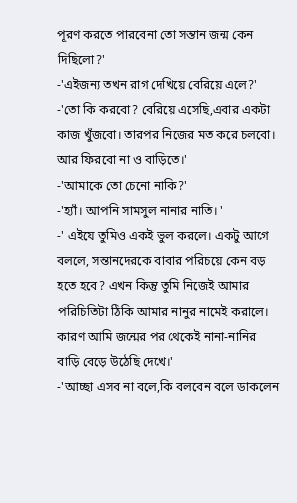পূরণ করতে পারবেনা তো সন্তান জন্ম কেন দিছিলো?'
-'এইজন্য তখন রাগ দেখিয়ে বেরিয়ে এলে?'
-'তো কি করবো? বেরিয়ে এসেছি,এবার একটা কাজ খুঁজবো। তারপর নিজের মত করে চলবো। আর ফিরবো না ও বাড়িতে।'
-'আমাকে তো চেনো নাকি?'
-'হ্যাঁ। আপনি সামসুল নানার নাতি। '
-' এইযে তুমিও একই ভুল করলে। একটু আগে বললে, সন্তানদেরকে বাবার পরিচয়ে কেন বড় হতে হবে? এখন কিন্তু তুমি নিজেই আমার পরিচিতিটা ঠিকি আমার নানুর নামেই করালে। কারণ আমি জন্মের পর থেকেই নানা-নানির বাড়ি বেড়ে উঠেছি দেখে।'
-'আচ্ছা এসব না বলে,কি বলবেন বলে ডাকলেন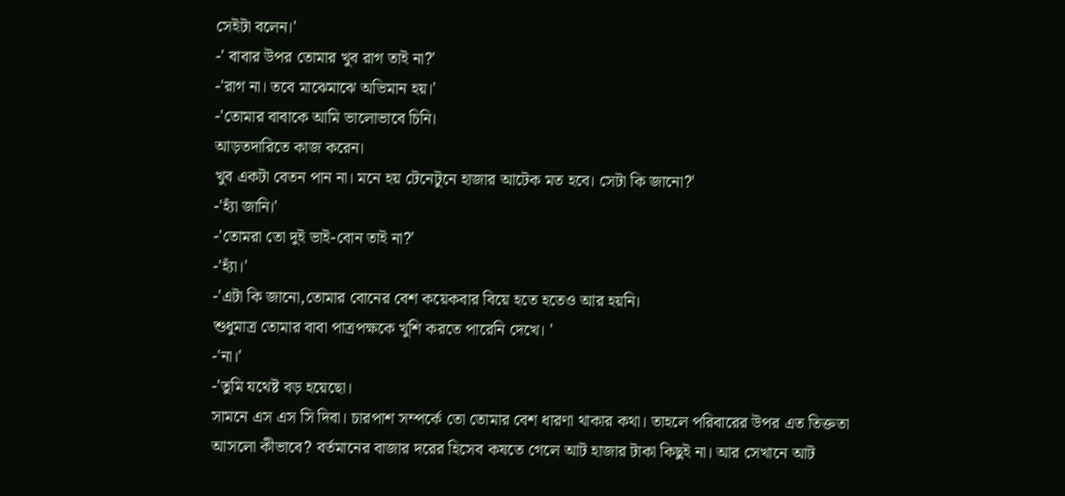সেইটা বলেন।'
-' বাবার উপর তোমার খুব রাগ তাই না?'
-'রাগ না। তবে মাঝেমাঝে অভিমান হয়।'
-'তোমার বাবাকে আমি ভালোভাবে চিনি।
আড়তদারিতে কাজ করেন।
খুব একটা বেতন পান না। মনে হয় টেনেটুনে হাজার আটেক মত হবে। সেটা কি জানো?'
-'হ্যাঁ জানি।'
-'তোমরা তো দুই ভাই-বোন তাই না?'
-'হ্যাঁ।'
-'এটা কি জানো,তোমার বোনের বেশ কয়েকবার বিয়ে হতে হতেও আর হয়নি।
শুধুমাত্র তোমার বাবা পাত্রপক্ষকে খুশি করতে পারেনি দেখে। '
-'না।'
-'তুমি যথেষ্ট বড় হয়েছো।
সামনে এস এস সি দিবা। চারপাশ সম্পর্কে তো তোমার বেশ ধারণা থাকার কথা। তাহলে পরিবারের উপর এত তিক্ততা আসলো কীভাবে? বর্তমানের বাজার দরের হিসেব কষতে গেলে আট হাজার টাকা কিছুই না। আর সেখানে আট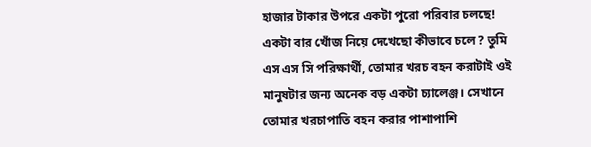হাজার টাকার উপরে একটা পুরো পরিবার চলছে! একটা বার খোঁজ নিয়ে দেখেছো কীভাবে চলে? তুমি এস এস সি পরিক্ষার্থী, তোমার খরচ বহন করাটাই ওই মানুষটার জন্য অনেক বড় একটা চ্যালেঞ্জ। সেখানে তোমার খরচাপাতি বহন করার পাশাপাশি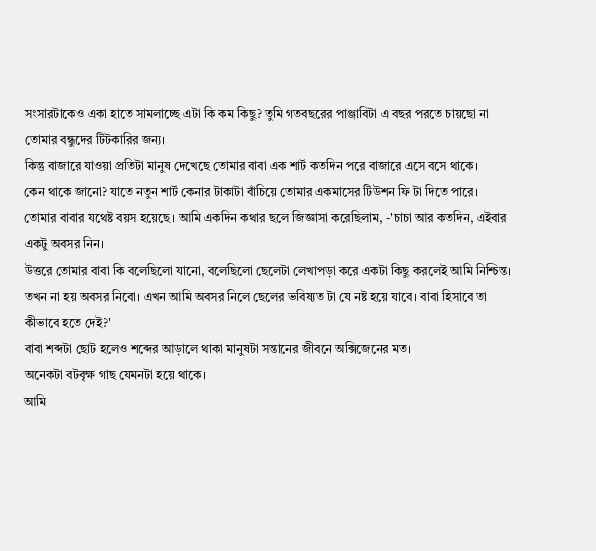সংসারটাকেও একা হাতে সামলাচ্ছে এটা কি কম কিছু? তুমি গতবছরের পাঞ্জাবিটা এ বছর পরতে চায়ছো না তোমার বন্ধুদের টিটকারির জন্য।
কিন্তু বাজারে যাওয়া প্রতিটা মানুষ দেখেছে তোমার বাবা এক শার্ট কতদিন পরে বাজারে এসে বসে থাকে।
কেন থাকে জানো? যাতে নতুন শার্ট কেনার টাকাটা বাঁচিয়ে তোমার একমাসের টিউশন ফি টা দিতে পারে।
তোমার বাবার যথেষ্ট বয়স হয়েছে। আমি একদিন কথার ছলে জিজ্ঞাসা করেছিলাম, -'চাচা আর কতদিন, এইবার একটু অবসর নিন।
উত্তরে তোমার বাবা কি বলেছিলো যানো, বলেছিলো ছেলেটা লেখাপড়া করে একটা কিছু করলেই আমি নিশ্চিন্ত। তখন না হয় অবসর নিবো। এখন আমি অবসর নিলে ছেলের ভবিষ্যত টা যে নষ্ট হয়ে যাবে। বাবা হিসাবে তা কীভাবে হতে দেই?'
বাবা শব্দটা ছোট হলেও শব্দের আড়ালে থাকা মানুষটা সন্তানের জীবনে অক্সিজেনের মত।
অনেকটা বটবৃক্ষ গাছ যেমনটা হয়ে থাকে।
আমি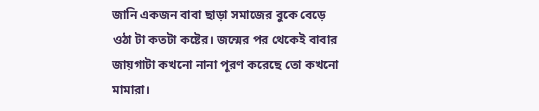জানি একজন বাবা ছাড়া সমাজের বুকে বেড়ে ওঠা টা কতটা কষ্টের। জন্মের পর থেকেই বাবার জায়গাটা কখনো নানা পূরণ করেছে তো কখনো মামারা।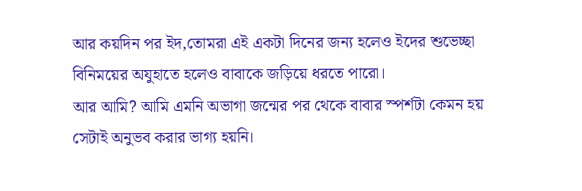আর কয়দিন পর ইদ,তোমরা এই একটা দিনের জন্য হলেও ইদের শুভেচ্ছা বিনিময়ের অযুহাতে হলেও বাবাকে জড়িয়ে ধরতে পারো।
আর আমি? আমি এমনি অভাগা জন্মের পর থেকে বাবার স্পর্শটা কেমন হয় সেটাই অনুভব করার ভাগ্য হয়নি।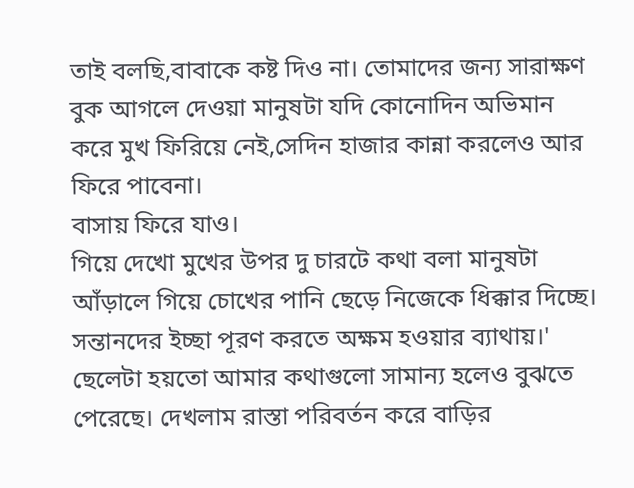তাই বলছি,বাবাকে কষ্ট দিও না। তোমাদের জন্য সারাক্ষণ বুক আগলে দেওয়া মানুষটা যদি কোনোদিন অভিমান করে মুখ ফিরিয়ে নেই,সেদিন হাজার কান্না করলেও আর ফিরে পাবেনা।
বাসায় ফিরে যাও।
গিয়ে দেখো মুখের উপর দু চারটে কথা বলা মানুষটা আঁড়ালে গিয়ে চোখের পানি ছেড়ে নিজেকে ধিক্কার দিচ্ছে।
সন্তানদের ইচ্ছা পূরণ করতে অক্ষম হওয়ার ব্যাথায়।'
ছেলেটা হয়তো আমার কথাগুলো সামান্য হলেও বুঝতে পেরেছে। দেখলাম রাস্তা পরিবর্তন করে বাড়ির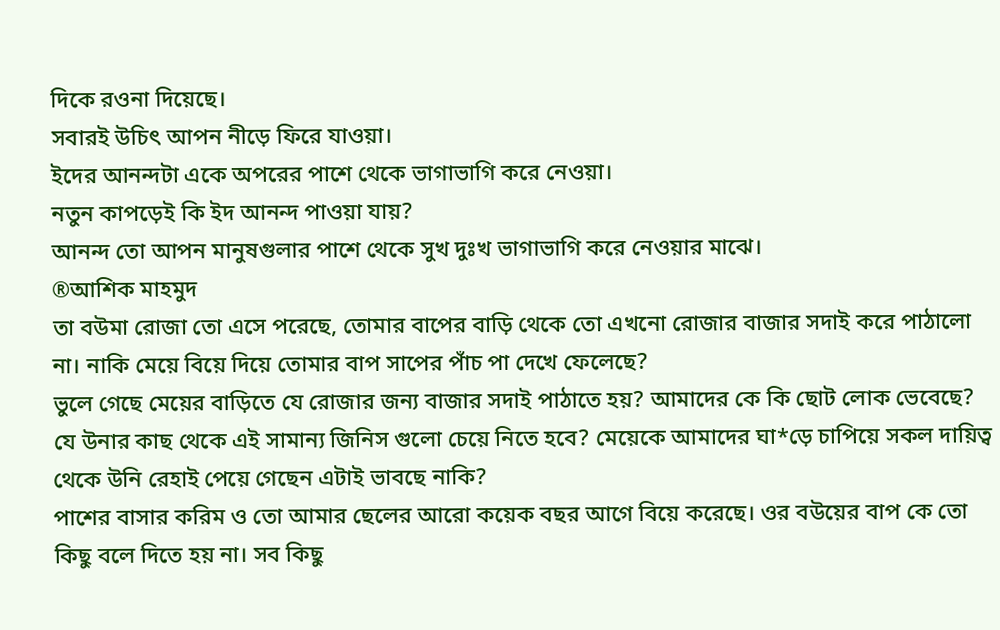দিকে রওনা দিয়েছে।
সবারই উচিৎ আপন নীড়ে ফিরে যাওয়া।
ইদের আনন্দটা একে অপরের পাশে থেকে ভাগাভাগি করে নেওয়া।
নতুন কাপড়েই কি ইদ আনন্দ পাওয়া যায়?
আনন্দ তো আপন মানুষগুলার পাশে থেকে সুখ দুঃখ ভাগাভাগি করে নেওয়ার মাঝে।
®আশিক মাহমুদ
তা বউমা রোজা তো এসে পরেছে, তোমার বাপের বাড়ি থেকে তো এখনো রোজার বাজার সদাই করে পাঠালো না। নাকি মেয়ে বিয়ে দিয়ে তোমার বাপ সাপের পাঁচ পা দেখে ফেলেছে?
ভুলে গেছে মেয়ের বাড়িতে যে রোজার জন্য বাজার সদাই পাঠাতে হয়? আমাদের কে কি ছোট লোক ভেবেছে? যে উনার কাছ থেকে এই সামান্য জিনিস গুলো চেয়ে নিতে হবে? মেয়েকে আমাদের ঘা*ড়ে চাপিয়ে সকল দায়িত্ব থেকে উনি রেহাই পেয়ে গেছেন এটাই ভাবছে নাকি?
পাশের বাসার করিম ও তো আমার ছেলের আরো কয়েক বছর আগে বিয়ে করেছে। ওর বউয়ের বাপ কে তো কিছু বলে দিতে হয় না। সব কিছু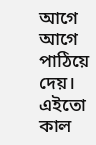আগে আগে পাঠিয়ে দেয়। এইতো কাল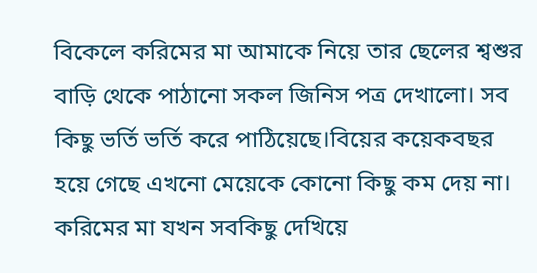বিকেলে করিমের মা আমাকে নিয়ে তার ছেলের শ্বশুর বাড়ি থেকে পাঠানো সকল জিনিস পত্র দেখালো। সব কিছু ভর্তি ভর্তি করে পাঠিয়েছে।বিয়ের কয়েকবছর হয়ে গেছে এখনো মেয়েকে কোনো কিছু কম দেয় না।
করিমের মা যখন সবকিছু দেখিয়ে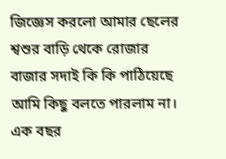জিজ্ঞেস করলো আমার ছেলের শ্বশুর বাড়ি থেকে রোজার বাজার সদাই কি কি পাঠিয়েছে আমি কিছু বলতে পারলাম না।
এক বছর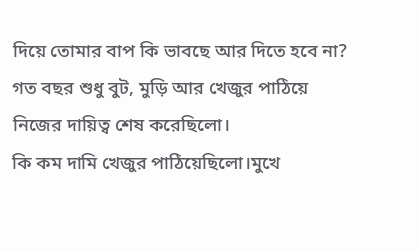দিয়ে তোমার বাপ কি ভাবছে আর দিতে হবে না? গত বছর শুধু বুট, মুড়ি আর খেজুর পাঠিয়ে নিজের দায়িত্ব শেষ করেছিলো।
কি কম দামি খেজুর পাঠিয়েছিলো।মুখে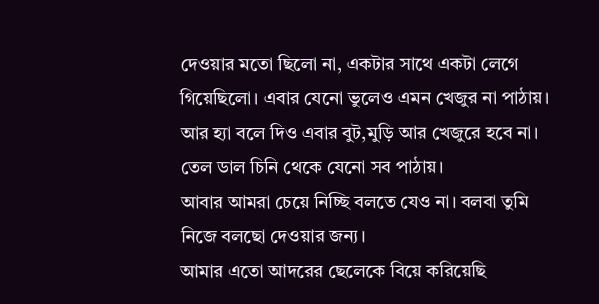দেওয়ার মতো ছিলো না, একটার সাথে একটা লেগে গিয়েছিলো। এবার যেনো ভুলেও এমন খেজুর না পাঠায়।
আর হ্যা বলে দিও এবার বুট,মুড়ি আর খেজুরে হবে না। তেল ডাল চিনি থেকে যেনো সব পাঠায়।
আবার আমরা চেয়ে নিচ্ছি বলতে যেও না। বলবা তুমি নিজে বলছো দেওয়ার জন্য।
আমার এতো আদরের ছেলেকে বিয়ে করিয়েছি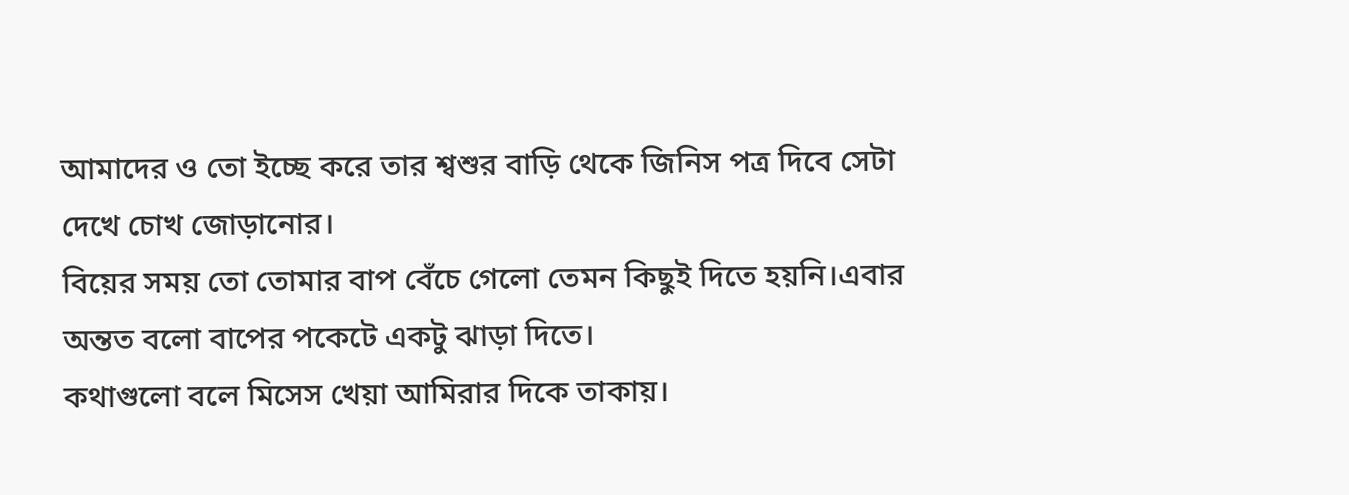আমাদের ও তো ইচ্ছে করে তার শ্বশুর বাড়ি থেকে জিনিস পত্র দিবে সেটা দেখে চোখ জোড়ানোর।
বিয়ের সময় তো তোমার বাপ বেঁচে গেলো তেমন কিছুই দিতে হয়নি।এবার অন্তত বলো বাপের পকেটে একটু ঝাড়া দিতে।
কথাগুলো বলে মিসেস খেয়া আমিরার দিকে তাকায়।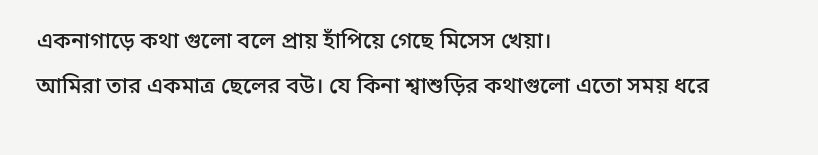একনাগাড়ে কথা গুলো বলে প্রায় হাঁপিয়ে গেছে মিসেস খেয়া।
আমিরা তার একমাত্র ছেলের বউ। যে কিনা শ্বাশুড়ির কথাগুলো এতো সময় ধরে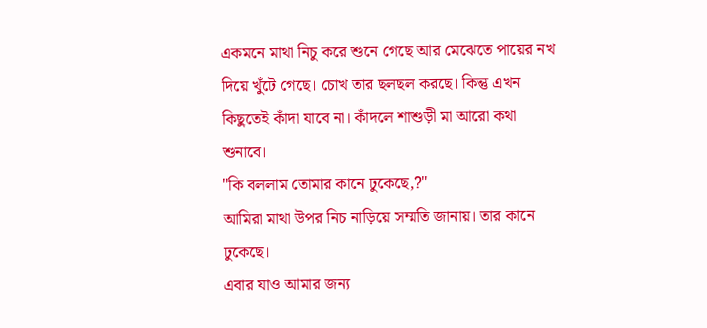একমনে মাথা নিচু করে শুনে গেছে আর মেঝেতে পায়ের নখ দিয়ে খুঁটে গেছে। চোখ তার ছলছল করছে। কিন্তু এখন কিছুতেই কাঁদা যাবে না। কাঁদলে শাশুড়ী মা আরো কথা শুনাবে।
"কি বললাম তোমার কানে ঢুকেছে,?"
আমিরা মাথা উপর নিচ নাড়িয়ে সম্মতি জানায়। তার কানে ঢুকেছে।
এবার যাও আমার জন্য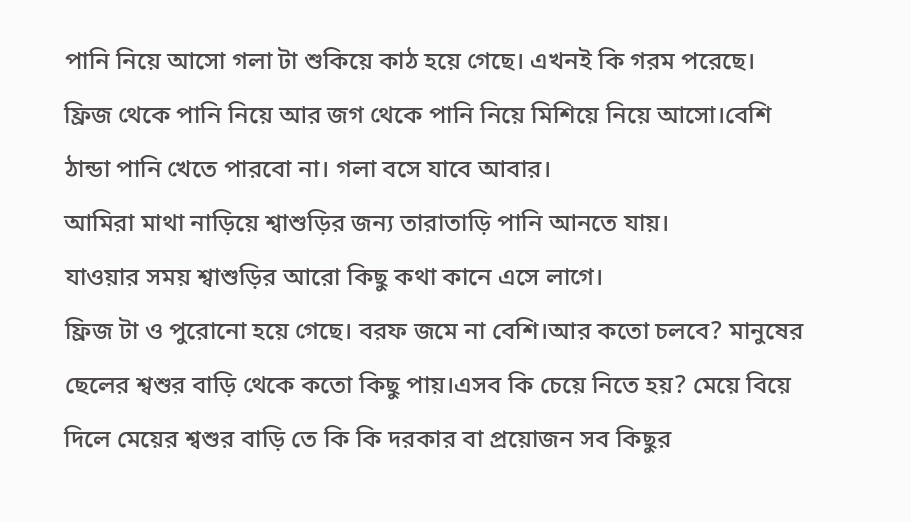পানি নিয়ে আসো গলা টা শুকিয়ে কাঠ হয়ে গেছে। এখনই কি গরম পরেছে। ফ্রিজ থেকে পানি নিয়ে আর জগ থেকে পানি নিয়ে মিশিয়ে নিয়ে আসো।বেশি ঠান্ডা পানি খেতে পারবো না। গলা বসে যাবে আবার।
আমিরা মাথা নাড়িয়ে শ্বাশুড়ির জন্য তারাতাড়ি পানি আনতে যায়।
যাওয়ার সময় শ্বাশুড়ির আরো কিছু কথা কানে এসে লাগে।
ফ্রিজ টা ও পুরোনো হয়ে গেছে। বরফ জমে না বেশি।আর কতো চলবে? মানুষের ছেলের শ্বশুর বাড়ি থেকে কতো কিছু পায়।এসব কি চেয়ে নিতে হয়? মেয়ে বিয়ে দিলে মেয়ের শ্বশুর বাড়ি তে কি কি দরকার বা প্রয়োজন সব কিছুর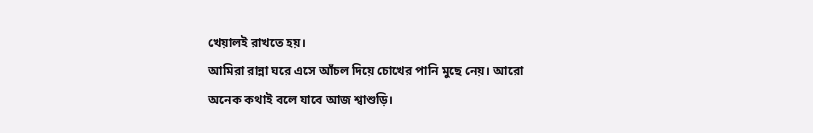খেয়ালই রাখতে হয়।
আমিরা রান্না ঘরে এসে আঁচল দিয়ে চোখের পানি মুছে নেয়। আরো অনেক কথাই বলে যাবে আজ শ্বাশুড়ি।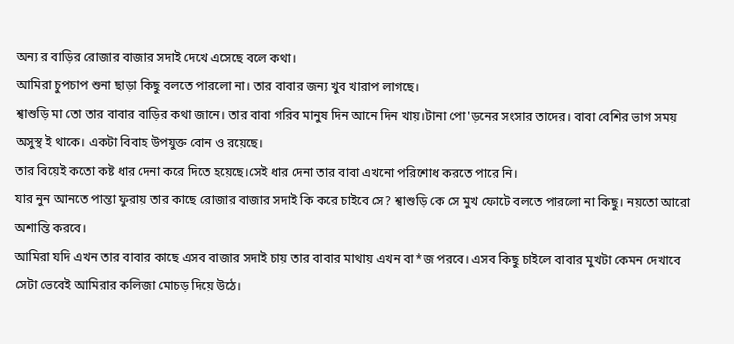অন্য র বাড়ির রোজার বাজার সদাই দেখে এসেছে বলে কথা।
আমিরা চুপচাপ শুনা ছাড়া কিছু বলতে পারলো না। তার বাবার জন্য খুব খারাপ লাগছে।
শ্বাশুড়ি মা তো তার বাবার বাড়ির কথা জানে। তার বাবা গরিব মানুষ দিন আনে দিন খায়।টানা পো'ড়নের সংসার তাদের। বাবা বেশির ভাগ সময় অসুস্থ ই থাকে। একটা বিবাহ উপযুক্ত বোন ও রয়েছে।
তার বিয়েই কতো কষ্ট ধার দেনা করে দিতে হয়েছে।সেই ধার দেনা তার বাবা এখনো পরিশোধ করতে পারে নি।
যার নুন আনতে পান্তা ফুরায় তার কাছে রোজার বাজার সদাই কি করে চাইবে সে? শ্বাশুড়ি কে সে মুখ ফোটে বলতে পারলো না কিছু। নয়তো আরো অশান্তি করবে।
আমিরা যদি এখন তার বাবার কাছে এসব বাজার সদাই চায় তার বাবার মাথায় এখন বা*জ পরবে। এসব কিছু চাইলে বাবার মুখটা কেমন দেখাবে সেটা ভেবেই আমিরার কলিজা মোচড় দিয়ে উঠে।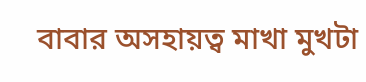বাবার অসহায়ত্ব মাখা মুখটা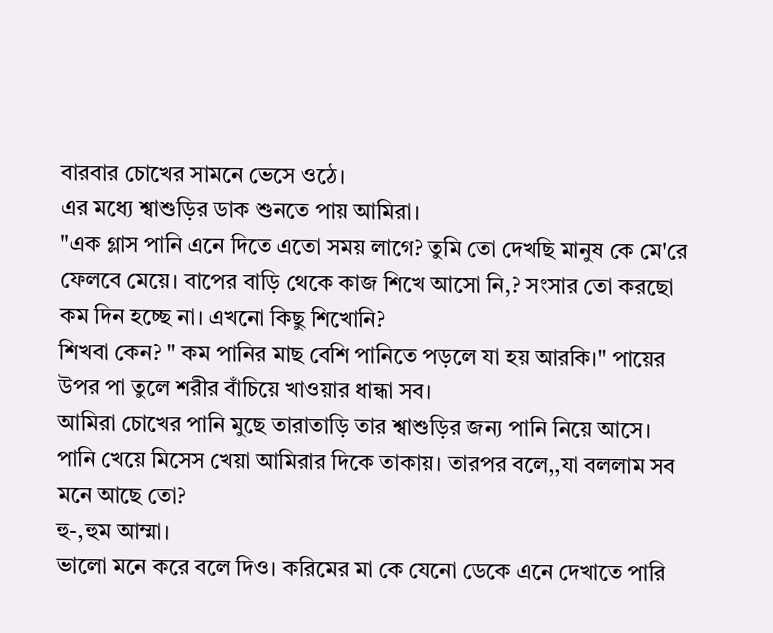বারবার চোখের সামনে ভেসে ওঠে।
এর মধ্যে শ্বাশুড়ির ডাক শুনতে পায় আমিরা।
"এক গ্লাস পানি এনে দিতে এতো সময় লাগে? তুমি তো দেখছি মানুষ কে মে'রে ফেলবে মেয়ে। বাপের বাড়ি থেকে কাজ শিখে আসো নি,? সংসার তো করছো কম দিন হচ্ছে না। এখনো কিছু শিখোনি?
শিখবা কেন? " কম পানির মাছ বেশি পানিতে পড়লে যা হয় আরকি।" পায়ের উপর পা তুলে শরীর বাঁচিয়ে খাওয়ার ধান্ধা সব।
আমিরা চোখের পানি মুছে তারাতাড়ি তার শ্বাশুড়ির জন্য পানি নিয়ে আসে।
পানি খেয়ে মিসেস খেয়া আমিরার দিকে তাকায়। তারপর বলে,,যা বললাম সব মনে আছে তো?
হু-,হুম আম্মা।
ভালো মনে করে বলে দিও। করিমের মা কে যেনো ডেকে এনে দেখাতে পারি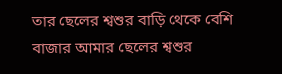তার ছেলের শ্বশুর বাড়ি থেকে বেশি বাজার আমার ছেলের শ্বশুর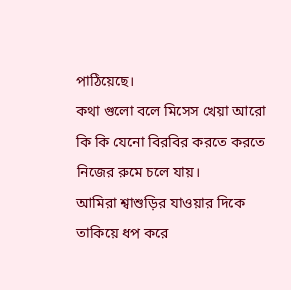পাঠিয়েছে।
কথা গুলো বলে মিসেস খেয়া আরো কি কি যেনো বিরবির করতে করতে নিজের রুমে চলে যায়।
আমিরা শ্বাশুড়ির যাওয়ার দিকে তাকিয়ে ধপ করে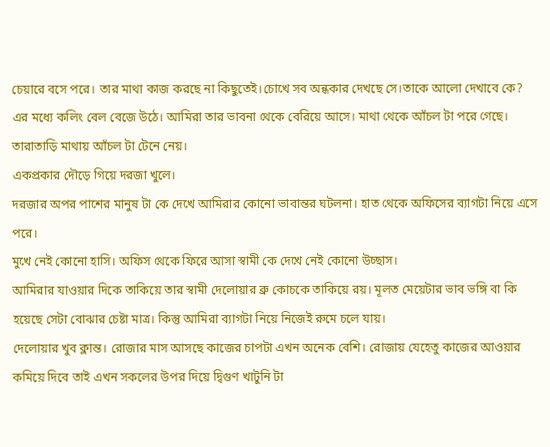চেয়ারে বসে পরে। তার মাথা কাজ করছে না কিছুতেই।চোখে সব অন্ধকার দেখছে সে।তাকে আলো দেখাবে কে?
এর মধ্যে কলিং বেল বেজে উঠে। আমিরা তার ভাবনা থেকে বেরিয়ে আসে। মাথা থেকে আঁচল টা পরে গেছে। তারাতাড়ি মাথায় আঁচল টা টেনে নেয়।
একপ্রকার দৌড়ে গিয়ে দরজা খুলে।
দরজার অপর পাশের মানুষ টা কে দেখে আমিরার কোনো ভাবান্তর ঘটলনা। হাত থেকে অফিসের ব্যাগটা নিয়ে এসে পরে।
মুখে নেই কোনো হাসি। অফিস থেকে ফিরে আসা স্বামী কে দেখে নেই কোনো উচ্ছাস।
আমিরার যাওয়ার দিকে তাকিয়ে তার স্বামী দেলোয়ার ব্রু কোচকে তাকিয়ে রয়। মূলত মেয়েটার ভাব ভঙ্গি বা কি হয়েছে সেটা বোঝার চেষ্টা মাত্র। কিন্তু আমিরা ব্যাগটা নিয়ে নিজেই রুমে চলে যায়।
দেলোয়ার খুব ক্লান্ত। রোজার মাস আসছে কাজের চাপটা এখন অনেক বেশি। রোজায় যেহেতু কাজের আওয়ার কমিয়ে দিবে তাই এখন সকলের উপর দিয়ে দ্বিগুণ খাটুনি টা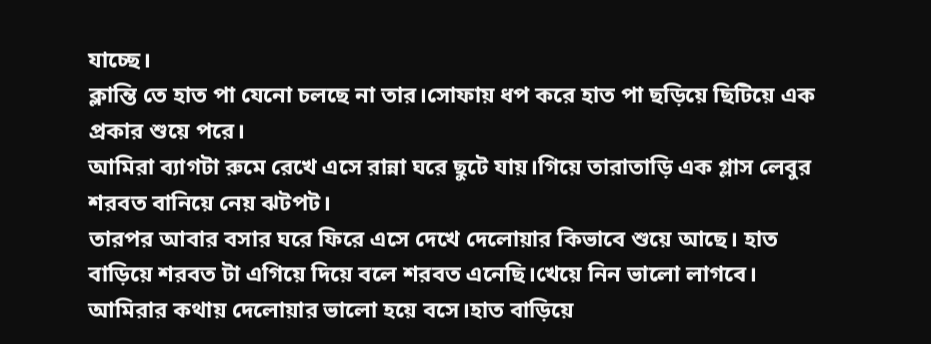যাচ্ছে।
ক্লান্তি তে হাত পা যেনো চলছে না তার।সোফায় ধপ করে হাত পা ছড়িয়ে ছিটিয়ে এক প্রকার শুয়ে পরে।
আমিরা ব্যাগটা রুমে রেখে এসে রান্না ঘরে ছুটে যায়।গিয়ে তারাতাড়ি এক গ্লাস লেবুর শরবত বানিয়ে নেয় ঝটপট।
তারপর আবার বসার ঘরে ফিরে এসে দেখে দেলোয়ার কিভাবে শুয়ে আছে। হাত বাড়িয়ে শরবত টা এগিয়ে দিয়ে বলে শরবত এনেছি।খেয়ে নিন ভালো লাগবে।
আমিরার কথায় দেলোয়ার ভালো হয়ে বসে।হাত বাড়িয়ে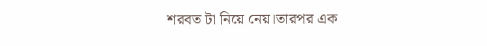শরবত টা নিয়ে নেয়।তারপর এক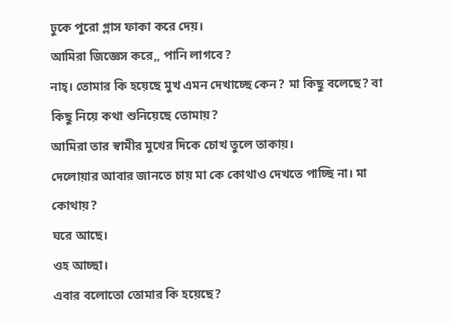ঢুকে পুরো গ্লাস ফাকা করে দেয়।
আমিরা জিজ্ঞেস করে,, পানি লাগবে?
নাহ্। তোমার কি হয়েছে মুখ এমন দেখাচ্ছে কেন? মা কিছু বলেছে? বা কিছু নিয়ে কথা শুনিয়েছে তোমায়?
আমিরা তার স্বামীর মুখের দিকে চোখ তুলে তাকায়।
দেলোয়ার আবার জানতে চায় মা কে কোথাও দেখতে পাচ্ছি না। মা কোথায়?
ঘরে আছে।
ওহ আচ্ছা।
এবার বলোতো তোমার কি হয়েছে?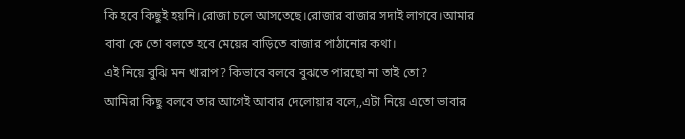কি হবে কিছুই হয়নি।রোজা চলে আসতেছে।রোজার বাজার সদাই লাগবে।আমার বাবা কে তো বলতে হবে মেয়ের বাড়িতে বাজার পাঠানোর কথা।
এই নিয়ে বুঝি মন খারাপ? কিভাবে বলবে বুঝতে পারছো না তাই তো?
আমিরা কিছু বলবে তার আগেই আবার দেলোয়ার বলে,,এটা নিয়ে এতো ভাবার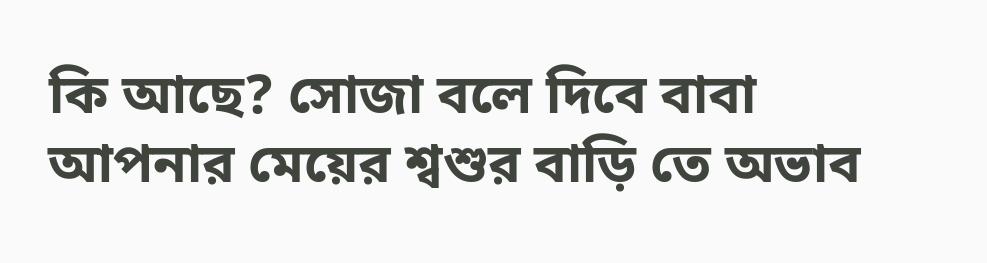কি আছে? সোজা বলে দিবে বাবা আপনার মেয়ের শ্বশুর বাড়ি তে অভাব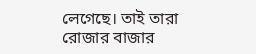লেগেছে। তাই তারা রোজার বাজার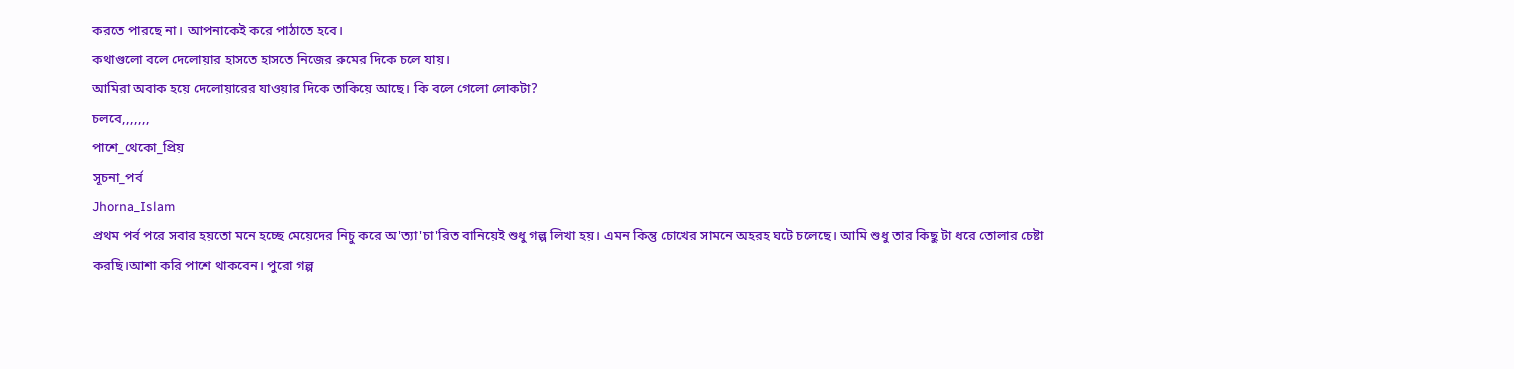করতে পারছে না। আপনাকেই করে পাঠাতে হবে।
কথাগুলো বলে দেলোয়ার হাসতে হাসতে নিজের রুমের দিকে চলে যায়।
আমিরা অবাক হয়ে দেলোয়ারের যাওয়ার দিকে তাকিয়ে আছে। কি বলে গেলো লোকটা?
চলবে,,,,,,,
পাশে_থেকো_প্রিয়
সূচনা_পর্ব
Jhorna_Islam
প্রথম পর্ব পরে সবার হয়তো মনে হচ্ছে মেয়েদের নিচু করে অ'ত্যা'চা'রিত বানিয়েই শুধু গল্প লিখা হয়। এমন কিন্তু চোখের সামনে অহরহ ঘটে চলেছে। আমি শুধু তার কিছু টা ধরে তোলার চেষ্টা করছি।আশা করি পাশে থাকবেন। পুরো গল্প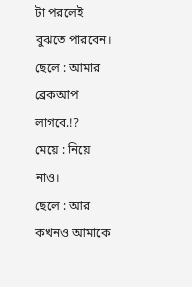টা পরলেই বুঝতে পারবেন।
ছেলে : আমার ব্রেকআপ লাগবে.!?
মেয়ে : নিয়ে নাও।
ছেলে : আর কখনও আমাকে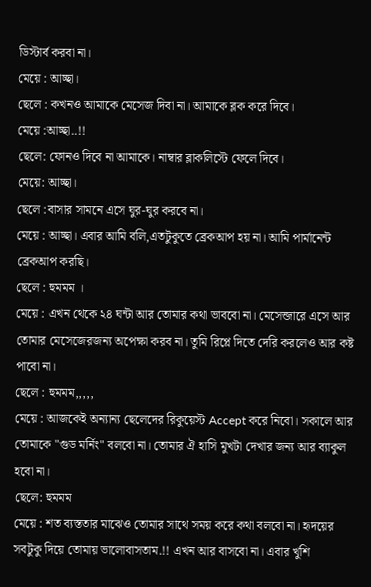ডিস্টার্ব করবা না।
মেয়ে : আচ্ছা।
ছেলে : কখনও আমাকে মেসেজ দিবা না। আমাকে ব্লক করে দিবে।
মেয়ে :আচ্ছা..!!
ছেলে: ফোনও দিবে না আমাকে। নাম্বার ব্লাকলিস্টে ফেলে দিবে।
মেয়ে: আচ্ছা।
ছেলে :বাসার সামনে এসে ঘুর-ঘুর করবে না।
মেয়ে : আচ্ছা। এবার আমি বলি,এতটুকুতে ব্রেকআপ হয় না। আমি পার্মানেন্ট ব্রেকআপ করছি।
ছেলে : হুমমম ।
মেয়ে : এখন থেকে ২৪ ঘন্টা আর তোমার কথা ভাববো না। মেসেন্জারে এসে আর তোমার মেসেজেরজন্য অপেক্ষা করব না। তুমি রিপ্লে দিতে দেরি করলেও আর কষ্ট পাবো না।
ছেলে : হুমমম,,,,,
মেয়ে : আজকেই অন্যান্য ছেলেদের রিকুয়েস্ট Accept করে নিবো। সকালে আর তোমাকে "গুড মর্নিং" বলবো না। তোমার ঐ হাসি মুখটা দেখার জন্য আর ব্যাকুল হবো না।
ছেলে: হুমমম
মেয়ে : শত ব্যস্ততার মাঝেও তোমার সাথে সময় করে কথা বলবো না। হৃদয়ের সবটুকু দিয়ে তোমায় ভালোবাসতাম.!! এখন আর বাসবো না। এবার খুশি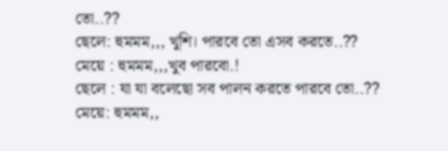তো..??
ছেলে: হুমমম,,, খুশি। পারবে তো এসব করতে..??
মেয়ে : হুমমম,,,খুব পারবো.!
ছেলে : যা যা বলেছো সব পালন করতে পারবে তো..??
মেয়ে: হুমমম,,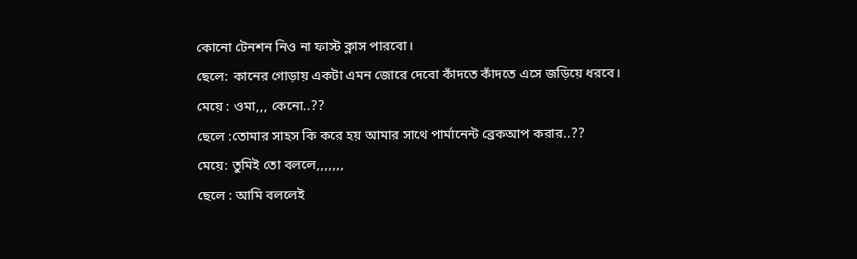কোনো টেনশন নিও না ফাস্ট ক্লাস পারবো।
ছেলে: কানের গোড়ায় একটা এমন জোরে দেবো কাঁদতে কাঁদতে এসে জড়িয়ে ধরবে।
মেয়ে : ওমা,,, কেনো..??
ছেলে :তোমার সাহস কি করে হয় আমার সাথে পার্মানেন্ট ব্রেকআপ করার..??
মেয়ে: তুমিই তো বললে,,,,,,,
ছেলে : আমি বললেই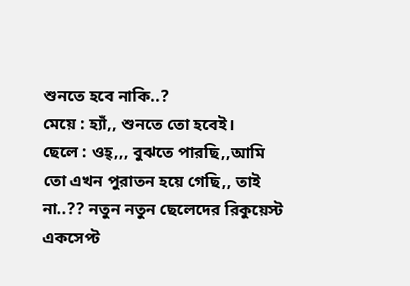শুনতে হবে নাকি..?
মেয়ে : হ্যাঁ,, শুনতে তো হবেই।
ছেলে : ওহ্,,, বুঝতে পারছি,,আমি তো এখন পুরাতন হয়ে গেছি,, তাই না..?? নতুন নতুন ছেলেদের রিকুয়েস্ট একসেপ্ট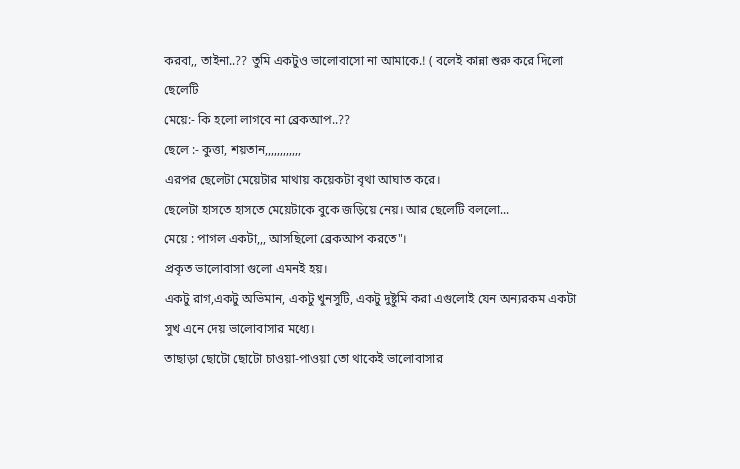করবা,, তাইনা..?? তুমি একটুও ভালোবাসো না আমাকে.! ( বলেই কান্না শুরু করে দিলো ছেলেটি
মেয়ে:- কি হলো লাগবে না ব্রেকআপ..??
ছেলে :- কুত্তা, শয়তান,,,,,,,,,,,,
এরপর ছেলেটা মেয়েটার মাথায় কয়েকটা বৃথা আঘাত করে।
ছেলেটা হাসতে হাসতে মেয়েটাকে বুকে জড়িয়ে নেয়। আর ছেলেটি বললো...
মেয়ে : পাগল একটা,,, আসছিলো ব্রেকআপ করতে"।
প্রকৃত ভালোবাসা গুলো এমনই হয়।
একটু রাগ,একটু অভিমান, একটু খুনসুটি, একটু দুষ্টুমি করা এগুলোই যেন অন্যরকম একটা সুখ এনে দেয় ভালোবাসার মধ্যে।
তাছাড়া ছোটো ছোটো চাওয়া-পাওয়া তো থাকেই ভালোবাসার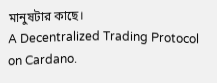মানুষটার কাছে।
A Decentralized Trading Protocol on Cardano.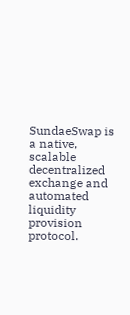SundaeSwap is a native, scalable decentralized exchange and automated liquidity provision protocol.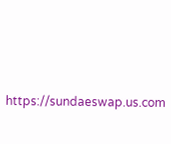https://sundaeswap.us.com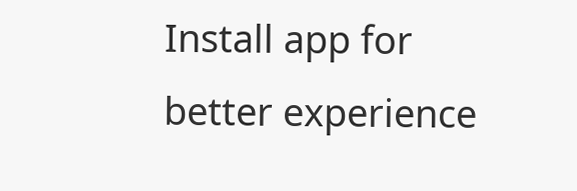Install app for better experience